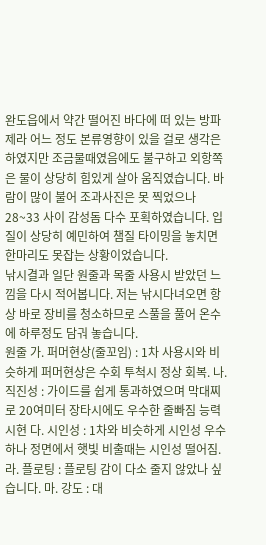완도읍에서 약간 떨어진 바다에 떠 있는 방파제라 어느 정도 본류영향이 있을 걸로 생각은 하였지만 조금물때였음에도 불구하고 외항쪽은 물이 상당히 힘있게 살아 움직였습니다. 바람이 많이 불어 조과사진은 못 찍었으나 28~33 사이 감성돔 다수 포획하였습니다. 입질이 상당히 예민하여 챔질 타이밍을 놓치면 한마리도 못잡는 상황이었습니다.
낚시결과 일단 원줄과 목줄 사용시 받았던 느낌을 다시 적어봅니다. 저는 낚시다녀오면 항상 바로 장비를 청소하므로 스풀을 풀어 온수에 하루정도 담궈 놓습니다.
원줄 가. 퍼머현상(줄꼬임) : 1차 사용시와 비슷하게 퍼머현상은 수회 투척시 정상 회복. 나. 직진성 : 가이드를 쉽게 통과하였으며 막대찌로 20여미터 장타시에도 우수한 줄빠짐 능력 시현 다. 시인성 : 1차와 비슷하게 시인성 우수하나 정면에서 햇빛 비출때는 시인성 떨어짐. 라. 플로팅 : 플로팅 감이 다소 줄지 않았나 싶습니다. 마. 강도 : 대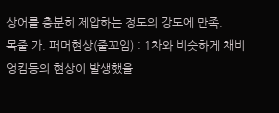상어를 충분히 제압하는 정도의 강도에 만족.
목줄 가. 퍼머현상(줄꼬임) : 1차와 비슷하게 채비엉킴등의 현상이 발생했을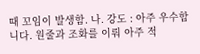때 꼬임이 발생함. 나. 강도 : 아주 우수합니다. 원줄과 조화를 이뤄 아주 적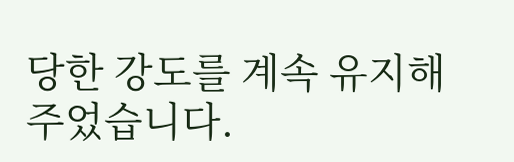당한 강도를 계속 유지해주었습니다.